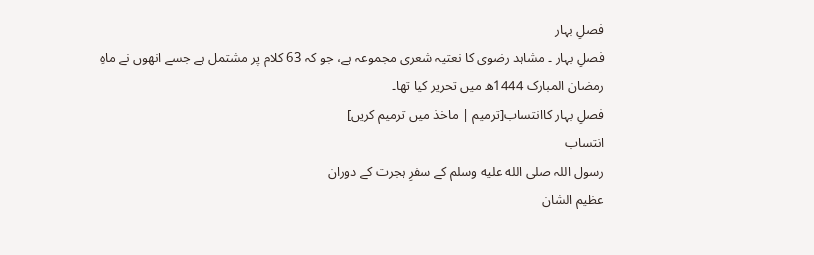فصلِ بہار
فصلِ بہار ۔ مشاہد رضوی کا نعتیہ شعری مجموعہ ہے، جو کہ 63 کلام پر مشتمل ہے جسے انھوں نے ماہِ رمضان المبارک 1444ھ میں تحریر کیا تھا۔
فصلِ بہار کاانتساب[ترمیم | ماخذ میں ترمیم کریں]
انتساب
رسول اللہ صلى الله عليه وسلم کے سفرِ ہجرت کے دوران
عظیم الشان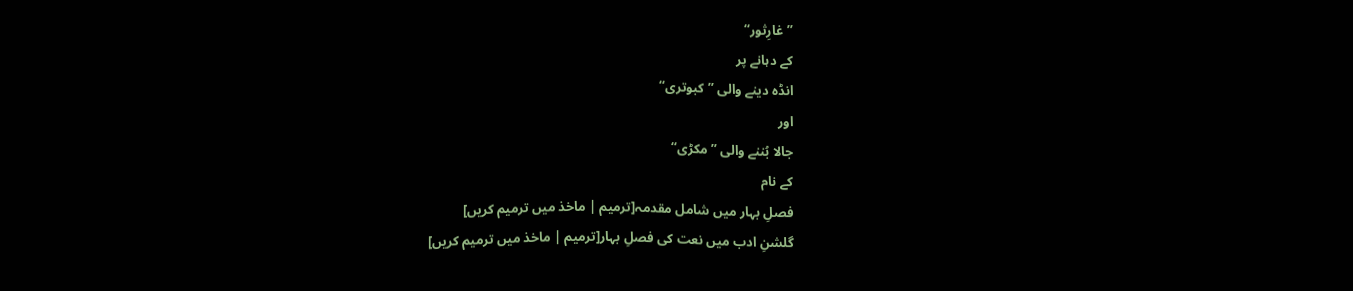’’غارِثور‘‘
کے دہانے پر
انڈہ دینے والی ’’کبوتری‘‘
اور
جالا بُننے والی ’’ مکڑی‘‘
کے نام
فصلِ بہار میں شامل مقدمہ[ترمیم | ماخذ میں ترمیم کریں]
گلشنِ ادب میں نعت کی فصلِ بہار[ترمیم | ماخذ میں ترمیم کریں]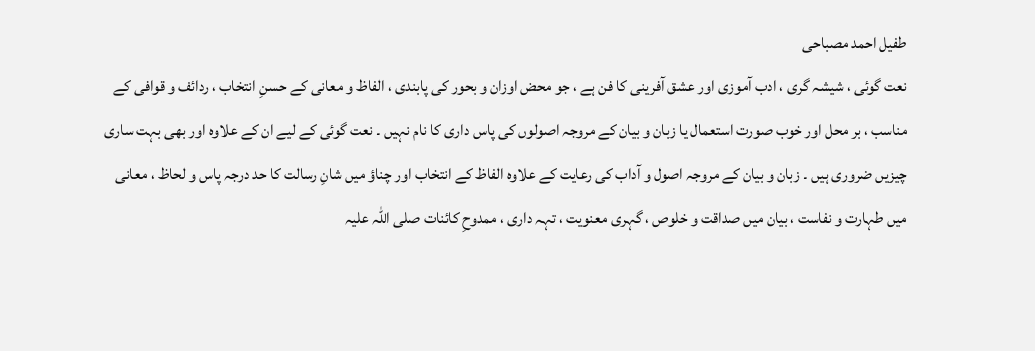طفیل احمد مصباحی
نعت گوئی ، شیشہ گری ، ادب آموزی اور عشق آفرینی کا فن ہے ، جو محض اوزان و بحور کی پابندی ، الفاظ و معانی کے حسنِ انتخاب ، ردائف و قوافی کے مناسب ، بر محل اور خوب صورت استعمال یا زبان و بیان کے مروجہ اصولوں کی پاس داری کا نام نہیں ۔ نعت گوئی کے لیے ان کے علاوہ اور بھی بہت ساری چیزیں ضروری ہیں ۔ زبان و بیان کے مروجہ اصول و آداب کی رعایت کے علاوہ الفاظ کے انتخاب اور چناؤ میں شانِ رسالت کا حد درجہ پاس و لحاظ ، معانی میں طہارت و نفاست ، بیان میں صداقت و خلوص ، گہری معنویت ، تہہ داری ، ممدوحِ کائنات صلی اللہ علیہ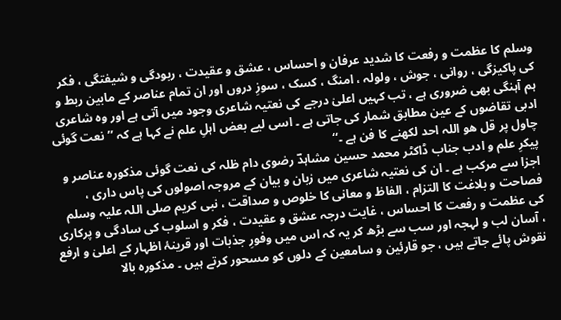وسلم کا عظمت و رفعت کا شدید عرفان و احساس ، عشق و عقیدت ، ربودگی و شیفتگی ، فکر کی پاکیزگی ، روانی ، جوش ، ولولہ ، امنگ ، کسک ، سوزِ دروں اور ان تمام عناصر کے مابین ربط و ہم آہنگی بھی ضروری ہے ، تب کہیں اعلیٰ درجے کی نعتیہ شاعری وجود میں آتی ہے اور وہ شاعری ادبی تقاضوں کے عین مطابق شمار کی جاتی ہے ۔ اسی لیے بعض اہلِ علم نے کہا ہے کہ ’’ نعت گوئی چاول پر قل ھو اللہ احد لکھنے کا فن ہے ۔‘‘
پیکرِ علم و ادب جناب ڈاکٹر محمد حسین مشاہدؔ رضوی دام ظلہ کی نعت گوئی مذکورہ عناصر و اجزا سے مرکب ہے ۔ ان کی نعتیہ شاعری میں زبان و بیان کے مروجہ اصولوں کی پاس داری ، فصاحت و بلاغت کا التزام ، الفاظ و معانی کا خلوص و صداقت ، نبی کریم صلی اللہ علیہ وسلم کی عظمت و رفعت کا احساس ، غایت درجہ عشق و عقیدت ، فکر و اسلوب کی سادگی و پرکاری ، آسان لب و لہجہ اور سب سے بڑھ کر یہ کہ اس میں وفورِ جذبات اور قرینۂ اظہار کے اعلیٰ و ارفع نقوش پائے جاتے ہیں ، جو قارئین و سامعین کے دلوں کو مسحور کرتے ہیں ۔ مذکورہ بالا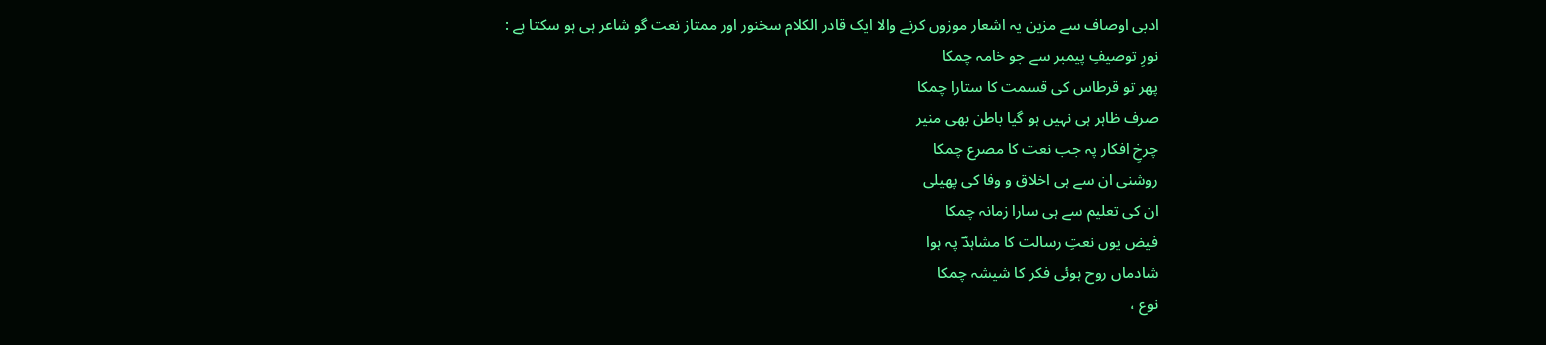ادبی اوصاف سے مزین یہ اشعار موزوں کرنے والا ایک قادر الکلام سخنور اور ممتاز نعت گو شاعر ہی ہو سکتا ہے :
نورِ توصیفِ پیمبر سے جو خامہ چمکا
پھر تو قرطاس کی قسمت کا ستارا چمکا
صرف ظاہر ہی نہیں ہو گیا باطن بھی منیر
چرخِ افکار پہ جب نعت کا مصرع چمکا
روشنی ان سے ہی اخلاق و وفا کی پھیلی
ان کی تعلیم سے ہی سارا زمانہ چمکا
فیض یوں نعتِ رسالت کا مشاہدؔ پہ ہوا
شادماں روح ہوئی فکر کا شیشہ چمکا
نوع ،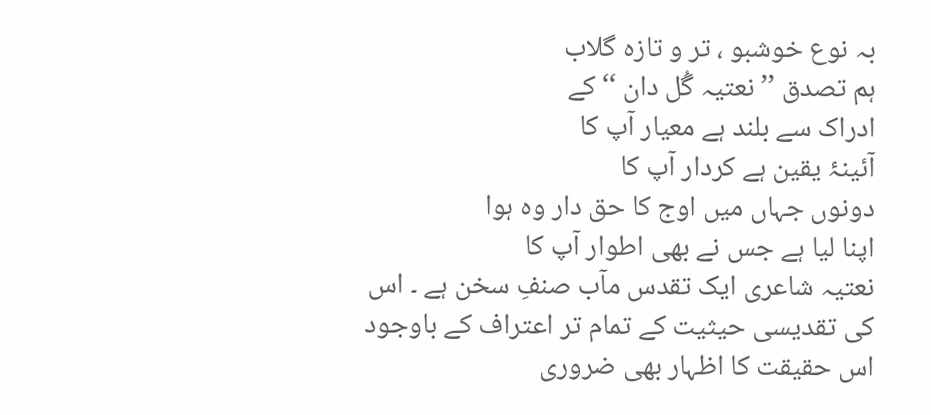بہ نوع خوشبو ، تر و تازہ گلاب
ہم تصدق ’’ نعتیہ گُل دان ‘‘کے
ادراک سے بلند ہے معیار آپ کا
آئینۂ یقین ہے کردار آپ کا
دونوں جہاں میں اوج کا حق دار وہ ہوا
اپنا لیا ہے جس نے بھی اطوار آپ کا
نعتیہ شاعری ایک تقدس مآب صنفِ سخن ہے ۔ اس کی تقدیسی حیثیت کے تمام تر اعتراف کے باوجود اس حقیقت کا اظہار بھی ضروری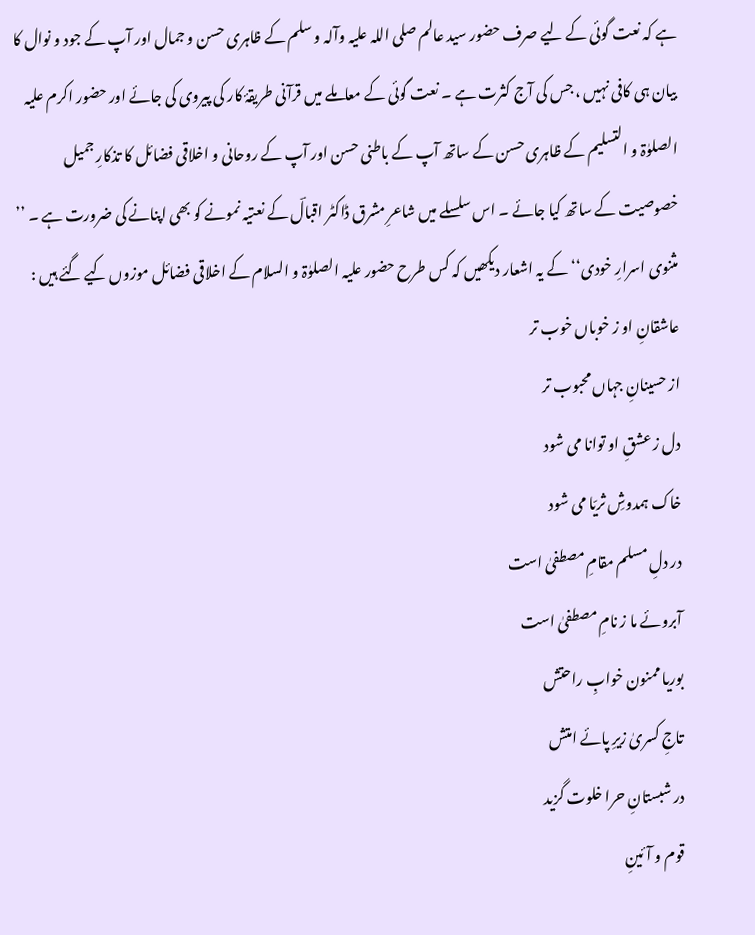ہے کہ نعت گوئی کے لیے صرف حضور سید عالم صلی اللہ علیہ وآلہ و سلم کے ظاہری حسن و جمال اور آپ کے جود و نوال کا بیان ہی کافی نہیں ، جس کی آج کثرت ہے ۔ نعت گوئی کے معاملے میں قرآنی طریقۂ کار کی پیروی کی جائے اور حضور اکرم علیہ الصلوٰۃ و التسلیم کے ظاہری حسن کے ساتھ آپ کے باطنی حسن اور آپ کے روحانی و اخلاقی فضائل کا تذکارِ جمیل خصوصیت کے ساتھ کیا جائے ۔ اس سلسلے میں شاعرِ مشرق ڈاکٹر اقبالؔ کے نعتیہ نمونے کو بھی اپنانے کی ضرورت ہے ۔ ’’ مثنوی اسرارِ خودی‘‘کے یہ اشعار دیکھیں کہ کس طرح حضور علیہ الصلوٰۃ و السلام کے اخلاقی فضائل موزوں کیے گئے ہیں :
عاشقانِ او ز خوباں خوب تر
از حسینانِ جہاں محبوب تر
دل ز عشقِ او توانا می شود
خاک ہمدوشِ ثریّا می شود
در دلِ مسلم مقامِ مصطفیٰ است
آبروئے ما ز نامِ مصطفیٰ است
بوریا ممنون خوابِ راحتش
تاجِ کسریٰ زیرِ پائے امتش
در شبستانِ حرا خلوت گزید
قوم و آئینِ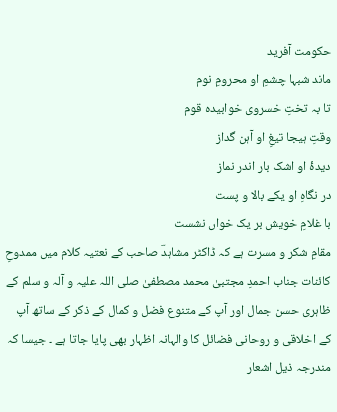حکومت آفرید
ماند شبہا چشمِ او محرومِ نوم
تا بہ تختِ خسروی خوابیدہ قوم
وقتِ ہیجا تیغِ او آہن گداز
دیدۂ او اشک بار اندر نماز
در نگاہِ او یکے بالا و پست
با غلامِ خویش بر یک خواں نشست
مقامِ شکر و مسرت ہے کہ ڈاکٹر مشاہدؔ صاحب کے نعتیہ کلام میں ممدوحِ کائنات جناب احمدِ مجتبیٰ محمد مصطفیٰ صلی اللہ علیہ و آلہ و سلم کے ظاہری حسن جمال اور آپ کے متنوع فضل و کمال کے ذکر کے ساتھ آپ کے اخلاقی و روحانی فضائل کا والہانہ اظہار بھی پایا جاتا ہے ۔ جیسا کہ مندرجہ ذیل اشعار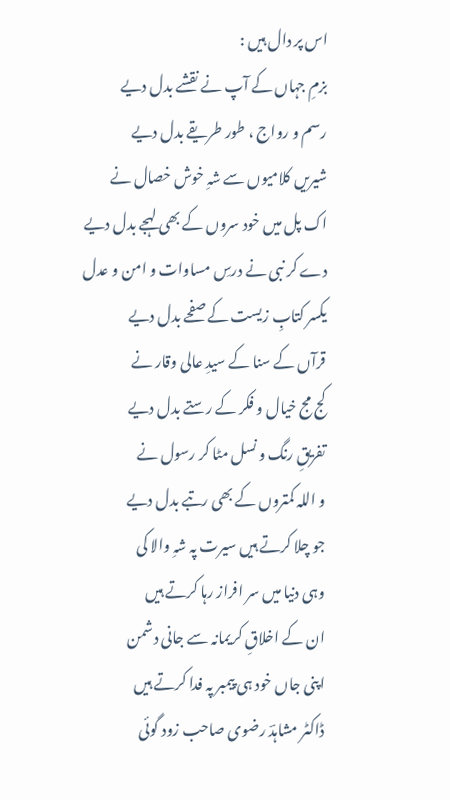اس پر دال ہیں :
بزمِ جہاں کے آپ نے نقشے بدل دیے
رسم و رواج ، طور طریقے بدل دیے
شیریں کلامیوں سے شہِ خوش خصال نے
اک پل میں خود سروں کے بھی لہجے بدل دیے
دے کر نبی نے درسِ مساوات و امن و عدل
یکسر کتابِ زیست کے صفحے بدل دیے
قرآں کے سنا کے سیدِ عالی وقار نے
کج مج خیال و فکر کے رستے بدل دیے
تفریقِ رنگ و نسل مٹا کر رسول نے
و اللہ کمتروں کے بھی رتبے بدل دیے
جو چلا کرتے ہیں سیرت پہ شہِ والا کی
وہی دنیا میں سر افراز رہا کرتے ہیں
ان کے اخلاقِ کریمانہ سے جانی دشمن
اپنی جاں خود ہی پیمبر پہ فدا کرتے ہیں
ڈاکٹر مشاہدؔ رضوی صاحب زود گوئی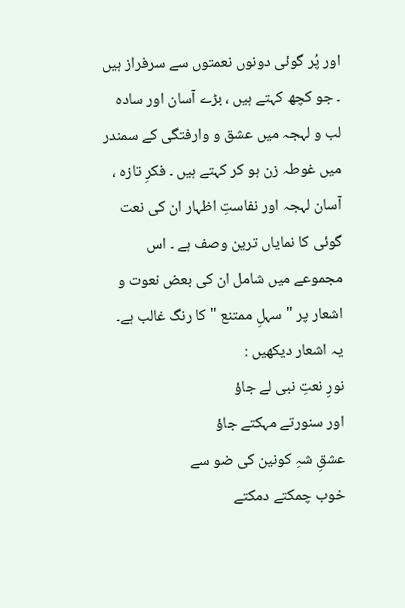اور پُر گوئی دونوں نعمتوں سے سرفراز ہیں ۔ جو کچھ کہتے ہیں ، بڑے آسان اور سادہ لب و لہجہ میں عشق و وارفتگی کے سمندر میں غوطہ زن ہو کر کہتے ہیں ۔ فکرِ تازہ ، آسان لہجہ اور نفاستِ اظہار ان کی نعت گوئی کا نمایاں ترین وصف ہے ۔ اس مجموعے میں شامل ان کی بعض نعوت و اشعار پر " سہلِ ممتنع " کا رنگ غالب ہے۔ یہ اشعار دیکھیں :
نورِ نعتِ نبی لے جاؤ
اور سنورتے مہکتے جاؤ
عشقِ شہِ کونین کی ضو سے
خوب چمکتے دمکتے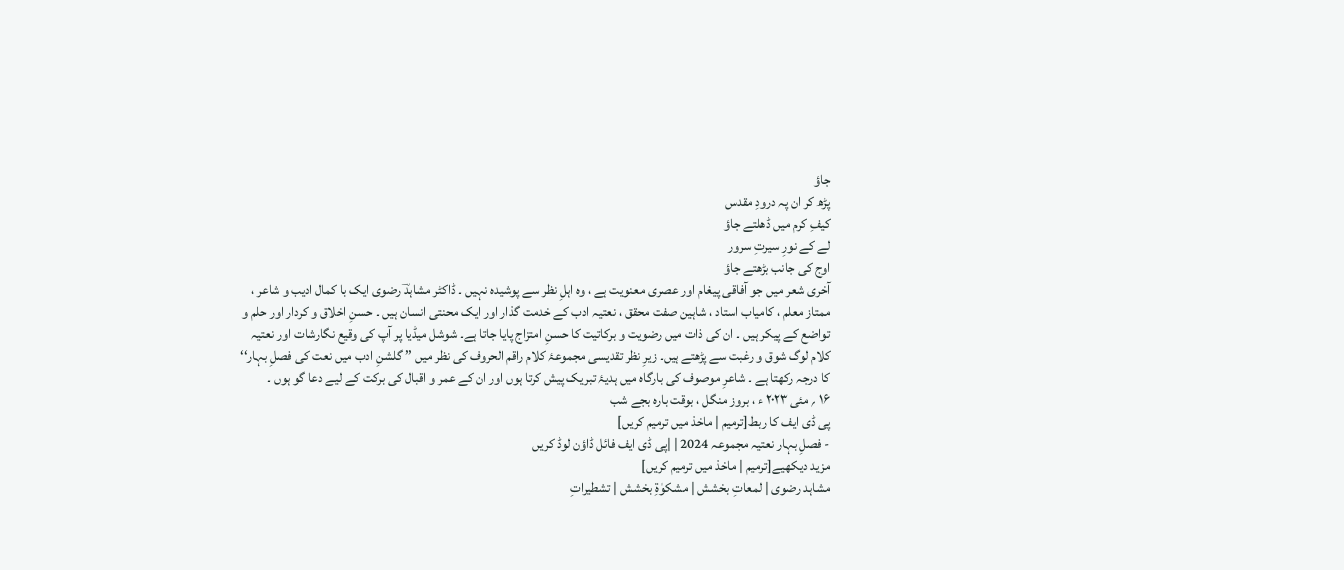جاؤ
پڑھ کر ان پہ درودِ مقدس
کیفِ کرم میں ڈھلتے جاؤ
لے کے نورِ سیرتِ سرور
اوج کی جانب بڑھتے جاؤ
آخری شعر میں جو آفاقی پیغام اور عصری معنویت ہے ، وہ اہلِ نظر سے پوشیدہ نہیں ۔ ڈاکٹر مشاہدؔ رضوی ایک با کمال ادیب و شاعر ، ممتاز معلم ، کامیاب استاد ، شاہین صفت محقق ، نعتیہ ادب کے خدمت گذار اور ایک محنتی انسان ہیں ۔ حسنِ اخلاق و کردار اور حلم و تواضع کے پیکر ہیں ۔ ان کی ذات میں رضویت و برکاتیت کا حسنِ امتزاج پایا جاتا ہے۔ شوشل میڈیا پر آپ کی وقیع نگارشات اور نعتیہ کلام لوگ شوق و رغبت سے پڑھتے ہیں۔ زیرِ نظر تقدیسی مجموعۂ کلام راقم الحروف کی نظر میں ’’ گلشنِ ادب میں نعت کی فصلِ بہار‘‘ کا درجہ رکھتا ہے ۔ شاعرِ موصوف کی بارگاہ میں ہدیۂ تبریک پیش کرتا ہوں اور ان کے عمر و اقبال کی برکت کے لیے دعا گو ہوں ۔
۱۶ ؍ مئی ۲۰۲۳ ء ، بروز منگل ، بوقت بارہ بجے شب
پی ڈی ایف کا ربط[ترمیم | ماخذ میں ترمیم کریں]
- فصلِ بہار نعتیہ مجموعہ 2024 | |پی ڈی ایف فائل ڈاؤن لوڈ کریں
مزید دیکھیے[ترمیم | ماخذ میں ترمیم کریں]
مشاہد رضوی | لمعاتِ بخشش | مشکوٰۃِ بخشش | تشطیراتِ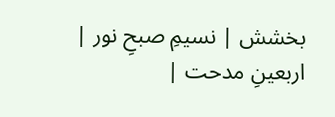بخشش | نسیمِ صبحِ نور | اربعینِ مدحت |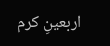اربعینِ کرم